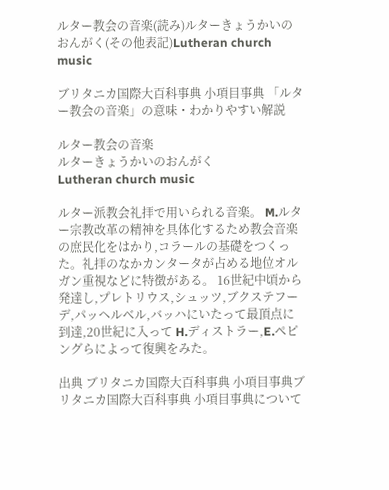ルター教会の音楽(読み)ルターきょうかいのおんがく(その他表記)Lutheran church music

ブリタニカ国際大百科事典 小項目事典 「ルター教会の音楽」の意味・わかりやすい解説

ルター教会の音楽
ルターきょうかいのおんがく
Lutheran church music

ルター派教会礼拝で用いられる音楽。 M.ルター宗教改革の精神を具体化するため教会音楽の庶民化をはかり,コラールの基礎をつくった。礼拝のなかカンタータが占める地位オルガン重視などに特徴がある。 16世紀中頃から発達し,プレトリウス,シュッツ,ブクステフーデ,パッヘルベル,バッハにいたって最頂点に到達,20世紀に入って H.ディストラー,E.ペピングらによって復興をみた。

出典 ブリタニカ国際大百科事典 小項目事典ブリタニカ国際大百科事典 小項目事典について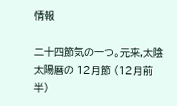情報

二十四節気の一つ。元来,太陰太陽暦の 12月節 (12月前半)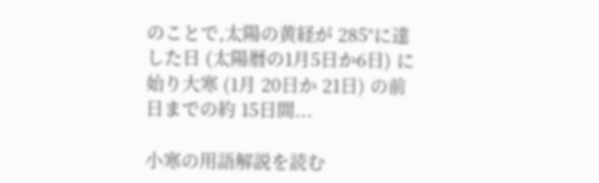のことで,太陽の黄経が 285°に達した日 (太陽暦の1月5日か6日) に始り大寒 (1月 20日か 21日) の前日までの約 15日間...

小寒の用語解説を読む